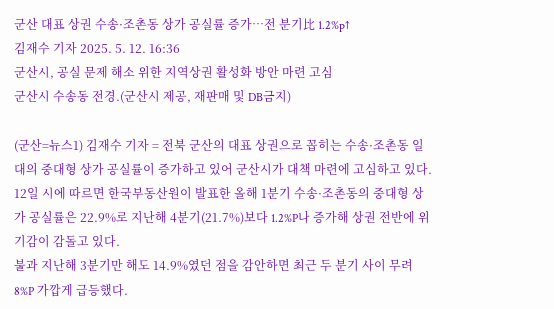군산 대표 상권 수송·조촌동 상가 공실률 증가…전 분기比 1.2%p↑
김재수 기자 2025. 5. 12. 16:36
군산시, 공실 문제 해소 위한 지역상권 활성화 방안 마련 고심
군산시 수송동 전경.(군산시 제공, 재판매 및 DB금지)

(군산=뉴스1) 김재수 기자 = 전북 군산의 대표 상권으로 꼽히는 수송·조촌동 일대의 중대형 상가 공실률이 증가하고 있어 군산시가 대책 마련에 고심하고 있다.
12일 시에 따르면 한국부동산원이 발표한 올해 1분기 수송·조촌동의 중대형 상가 공실률은 22.9%로 지난해 4분기(21.7%)보다 1.2%P나 증가해 상권 전반에 위기감이 감돌고 있다.
불과 지난해 3분기만 해도 14.9%였던 점을 감안하면 최근 두 분기 사이 무려 8%P 가깝게 급등했다.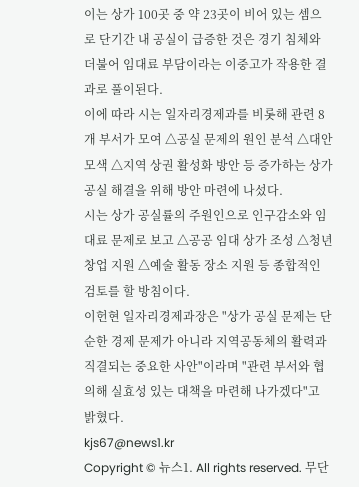이는 상가 100곳 중 약 23곳이 비어 있는 셈으로 단기간 내 공실이 급증한 것은 경기 침체와 더불어 임대료 부담이라는 이중고가 작용한 결과로 풀이된다.
이에 따라 시는 일자리경제과를 비롯해 관련 8개 부서가 모여 △공실 문제의 원인 분석 △대안 모색 △지역 상권 활성화 방안 등 증가하는 상가 공실 해결을 위해 방안 마련에 나섰다.
시는 상가 공실률의 주원인으로 인구감소와 임대료 문제로 보고 △공공 임대 상가 조성 △청년 창업 지원 △예술 활동 장소 지원 등 종합적인 검토를 할 방침이다.
이헌현 일자리경제과장은 "상가 공실 문제는 단순한 경제 문제가 아니라 지역공동체의 활력과 직결되는 중요한 사안"이라며 "관련 부서와 협의해 실효성 있는 대책을 마련해 나가겠다"고 밝혔다.
kjs67@news1.kr
Copyright © 뉴스1. All rights reserved. 무단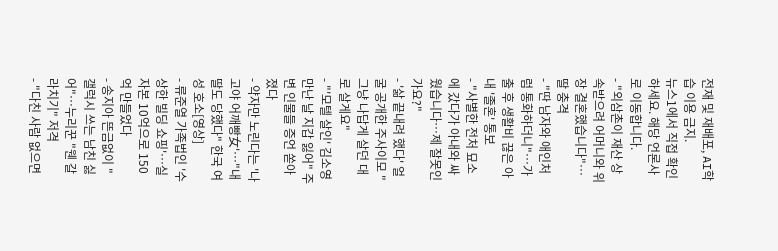전재 및 재배포, AI학습 이용 금지.
뉴스1에서 직접 확인하세요. 해당 언론사로 이동합니다.
- "외삼촌이 재산 상속받으려 어머니와 위장 결혼했습니다"…딸 충격
- "딴 남자와 애인처럼 통화하더니"…가출 후 생활비 끊은 아내 '졸혼' 통보
- "사별한 전처 묘소에 갔다가 아내와 싸웠습니다…제 잘못인가요?"
- '삶 끝내려 했다' 얼굴 공개한 주사이모 "그냥 나답게 살던 대로 살게요"
- "'모텔 살인' 김소영 만난 날 지갑 잃어" 주변 인물들 증언 쏟아졌다
- 약자만 노린다는 '나고야 어깨빵女'…"내 딸도 당했다" 한국 여성 호소[영상]
- 류준열 가족법인 '수상한 빌딩 쇼핑'…실자본 10억으로 150억 만들었다
- 송지아 뜬금없이 "갤럭시 쓰는 남친 싫어"…누리꾼 "웬 갈라치기" 저격
- "다친 사람 없으면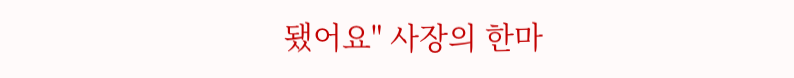됐어요" 사장의 한마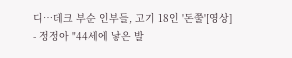디…데크 부순 인부들, 고기 18인 '돈쭐'[영상]
- 정정아 "44세에 낳은 발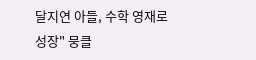달지연 아들, 수학 영재로 성장" 뭉클